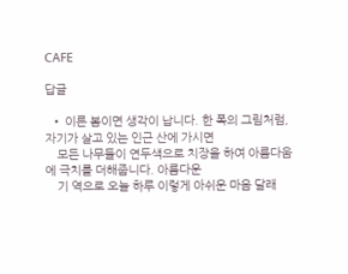CAFE

답글

  • 이른 봄이면 생각이 납니다. 한 폭의 그림처럼, 자기가 살고 있는 인근 산에 가시면
    모든 나무들이 연두색으로 치장을 하여 아름다움에 극치를 더해줍니다. 아름다운
    기 역으로 오늘 하루 이렇게 아쉬운 마음 달래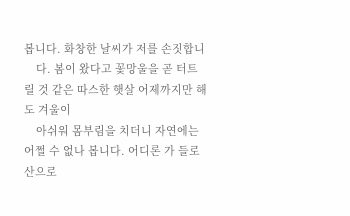봅니다. 화창한 날씨가 저를 손짓합니
    다. 봄이 왔다고 꽃망울을 곧 터트릴 것 같은 따스한 햇살 어제까지만 해도 겨울이
    아쉬워 몸부림을 치더니 자연에는 어쩔 수 없나 봅니다. 어디론 가 들로 산으로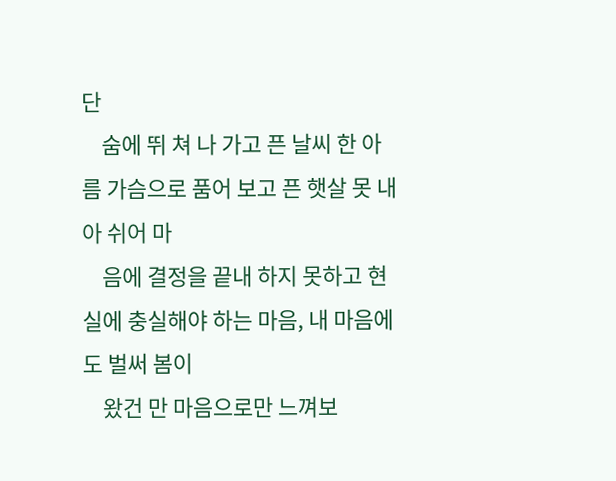단
    숨에 뛰 쳐 나 가고 픈 날씨 한 아 름 가슴으로 품어 보고 픈 햇살 못 내 아 쉬어 마
    음에 결정을 끝내 하지 못하고 현실에 충실해야 하는 마음, 내 마음에도 벌써 봄이
    왔건 만 마음으로만 느껴보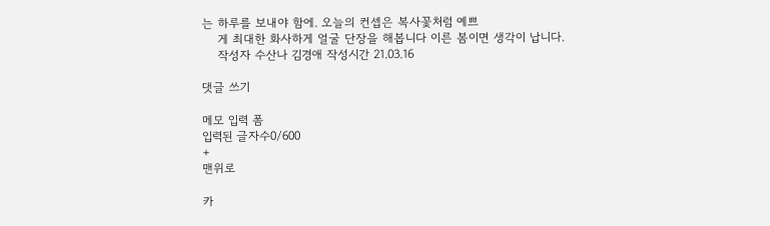는 하루를 보내야 함에. 오늘의 컨셉은 복사꽃처럼 예쁘
    게 최대한 화사하게 얼굴 단장을 해봅니다 이른 봄이면 생각이 납니다.
    작성자 수산나 김경애 작성시간 21.03.16

댓글 쓰기

메모 입력 폼
입력된 글자수0/600
+
맨위로

카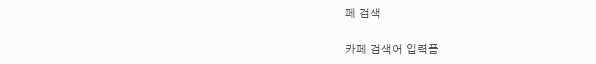페 검색

카페 검색어 입력폼